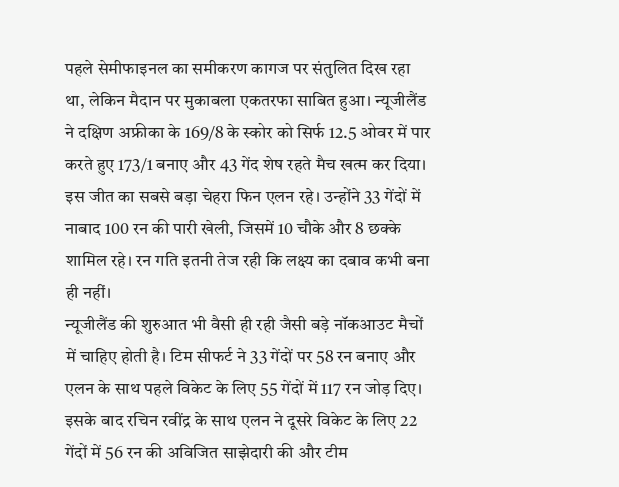पहले सेमीफाइनल का समीकरण कागज पर संतुलित दिख रहा था, लेकिन मैदान पर मुकाबला एकतरफा साबित हुआ। न्यूजीलैंड ने दक्षिण अफ्रीका के 169/8 के स्कोर को सिर्फ 12.5 ओवर में पार करते हुए 173/1 बनाए और 43 गेंद शेष रहते मैच खत्म कर दिया।
इस जीत का सबसे बड़ा चेहरा फिन एलन रहे। उन्होंने 33 गेंदों में नाबाद 100 रन की पारी खेली, जिसमें 10 चौके और 8 छक्के शामिल रहे। रन गति इतनी तेज रही कि लक्ष्य का दबाव कभी बना ही नहीं।
न्यूजीलैंड की शुरुआत भी वैसी ही रही जैसी बड़े नॉकआउट मैचों में चाहिए होती है। टिम सीफर्ट ने 33 गेंदों पर 58 रन बनाए और एलन के साथ पहले विकेट के लिए 55 गेंदों में 117 रन जोड़ दिए। इसके बाद रचिन रवींद्र के साथ एलन ने दूसरे विकेट के लिए 22 गेंदों में 56 रन की अविजित साझेदारी की और टीम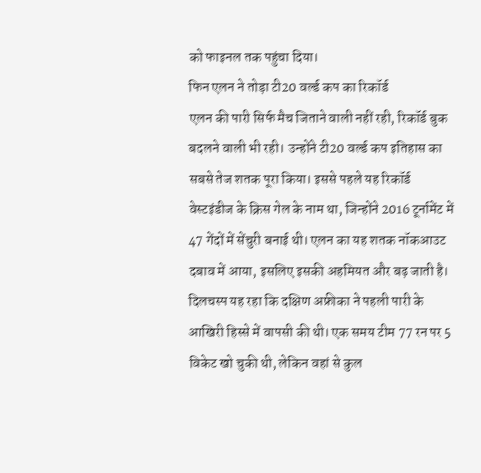को फाइनल तक पहुंचा दिया।
फिन एलन ने तोड़ा टी20 वर्ल्ड कप का रिकॉर्ड
एलन की पारी सिर्फ मैच जिताने वाली नहीं रही, रिकॉर्ड बुक बदलने वाली भी रही। उन्होंने टी20 वर्ल्ड कप इतिहास का सबसे तेज शतक पूरा किया। इससे पहले यह रिकॉर्ड वेस्टइंडीज के क्रिस गेल के नाम था, जिन्होंने 2016 टूर्नामेंट में 47 गेंदों में सेंचुरी बनाई थी। एलन का यह शतक नॉकआउट दबाव में आया, इसलिए इसकी अहमियत और बढ़ जाती है।
दिलचस्प यह रहा कि दक्षिण अफ्रीका ने पहली पारी के आखिरी हिस्से में वापसी की थी। एक समय टीम 77 रन पर 5 विकेट खो चुकी थी, लेकिन वहां से कुल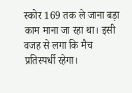स्कोर 169 तक ले जाना बड़ा काम माना जा रहा था। इसी वजह से लगा कि मैच प्रतिस्पर्धी रहेगा।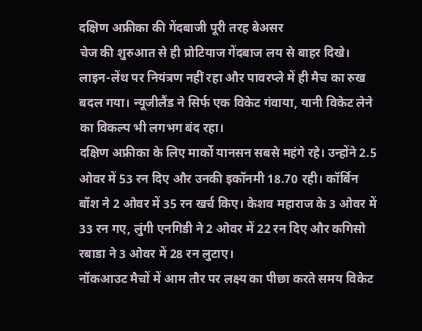दक्षिण अफ्रीका की गेंदबाजी पूरी तरह बेअसर
चेज की शुरुआत से ही प्रोटियाज गेंदबाज लय से बाहर दिखे। लाइन-लेंथ पर नियंत्रण नहीं रहा और पावरप्ले में ही मैच का रुख बदल गया। न्यूजीलैंड ने सिर्फ एक विकेट गंवाया, यानी विकेट लेने का विकल्प भी लगभग बंद रहा।
दक्षिण अफ्रीका के लिए मार्को यानसन सबसे महंगे रहे। उन्होंने 2.5 ओवर में 53 रन दिए और उनकी इकॉनमी 18.70 रही। कॉर्बिन बॉश ने 2 ओवर में 35 रन खर्च किए। केशव महाराज के 3 ओवर में 33 रन गए, लुंगी एनगिडी ने 2 ओवर में 22 रन दिए और कगिसो रबाडा ने 3 ओवर में 28 रन लुटाए।
नॉकआउट मैचों में आम तौर पर लक्ष्य का पीछा करते समय विकेट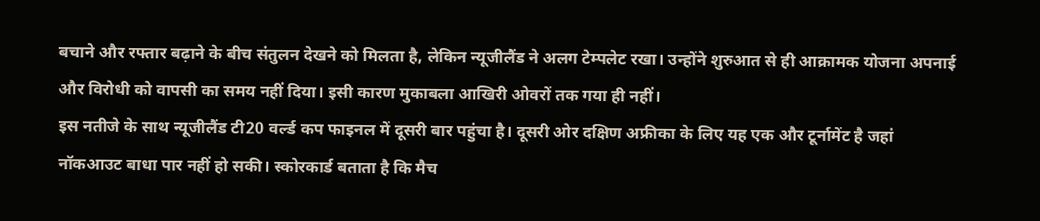बचाने और रफ्तार बढ़ाने के बीच संतुलन देखने को मिलता है, लेकिन न्यूजीलैंड ने अलग टेम्पलेट रखा। उन्होंने शुरुआत से ही आक्रामक योजना अपनाई और विरोधी को वापसी का समय नहीं दिया। इसी कारण मुकाबला आखिरी ओवरों तक गया ही नहीं।
इस नतीजे के साथ न्यूजीलैंड टी20 वर्ल्ड कप फाइनल में दूसरी बार पहुंचा है। दूसरी ओर दक्षिण अफ्रीका के लिए यह एक और टूर्नामेंट है जहां नॉकआउट बाधा पार नहीं हो सकी। स्कोरकार्ड बताता है कि मैच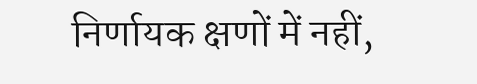निर्णायक क्षणों में नहीं,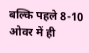बल्कि पहले 8-10 ओवर में ही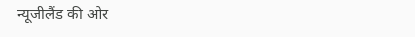न्यूजीलैंड की ओर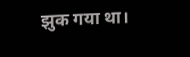झुक गया था।